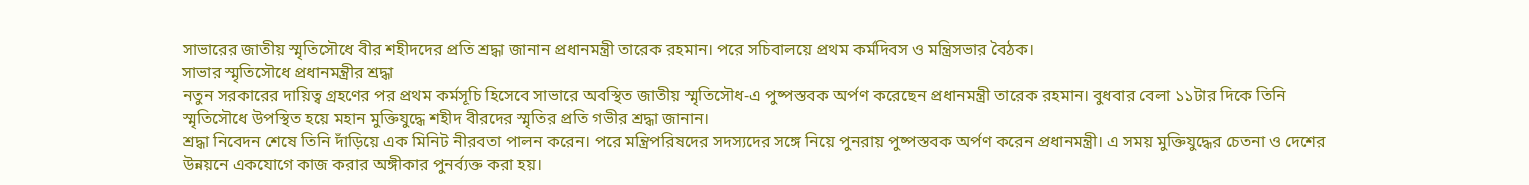সাভারের জাতীয় স্মৃতিসৌধে বীর শহীদদের প্রতি শ্রদ্ধা জানান প্রধানমন্ত্রী তারেক রহমান। পরে সচিবালয়ে প্রথম কর্মদিবস ও মন্ত্রিসভার বৈঠক।
সাভার স্মৃতিসৌধে প্রধানমন্ত্রীর শ্রদ্ধা
নতুন সরকারের দায়িত্ব গ্রহণের পর প্রথম কর্মসূচি হিসেবে সাভারে অবস্থিত জাতীয় স্মৃতিসৌধ-এ পুষ্পস্তবক অর্পণ করেছেন প্রধানমন্ত্রী তারেক রহমান। বুধবার বেলা ১১টার দিকে তিনি স্মৃতিসৌধে উপস্থিত হয়ে মহান মুক্তিযুদ্ধে শহীদ বীরদের স্মৃতির প্রতি গভীর শ্রদ্ধা জানান।
শ্রদ্ধা নিবেদন শেষে তিনি দাঁড়িয়ে এক মিনিট নীরবতা পালন করেন। পরে মন্ত্রিপরিষদের সদস্যদের সঙ্গে নিয়ে পুনরায় পুষ্পস্তবক অর্পণ করেন প্রধানমন্ত্রী। এ সময় মুক্তিযুদ্ধের চেতনা ও দেশের উন্নয়নে একযোগে কাজ করার অঙ্গীকার পুনর্ব্যক্ত করা হয়।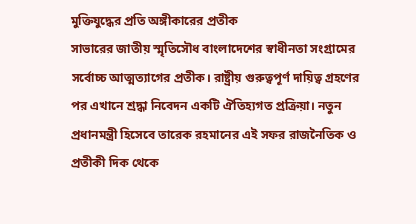মুক্তিযুদ্ধের প্রতি অঙ্গীকারের প্রতীক
সাভারের জাতীয় স্মৃতিসৌধ বাংলাদেশের স্বাধীনতা সংগ্রামের সর্বোচ্চ আত্মত্যাগের প্রতীক। রাষ্ট্রীয় গুরুত্বপূর্ণ দায়িত্ব গ্রহণের পর এখানে শ্রদ্ধা নিবেদন একটি ঐতিহ্যগত প্রক্রিয়া। নতুন প্রধানমন্ত্রী হিসেবে তারেক রহমানের এই সফর রাজনৈতিক ও প্রতীকী দিক থেকে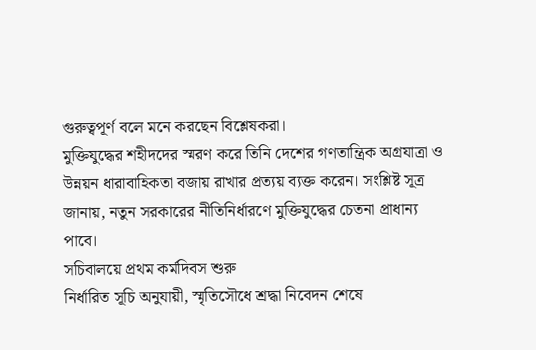গুরুত্বপূর্ণ বলে মনে করছেন বিশ্লেষকরা।
মুক্তিযুদ্ধের শহীদদের স্মরণ করে তিনি দেশের গণতান্ত্রিক অগ্রযাত্রা ও উন্নয়ন ধারাবাহিকতা বজায় রাখার প্রত্যয় ব্যক্ত করেন। সংশ্লিষ্ট সূত্র জানায়, নতুন সরকারের নীতিনির্ধারণে মুক্তিযুদ্ধের চেতনা প্রাধান্য পাবে।
সচিবালয়ে প্রথম কর্মদিবস শুরু
নির্ধারিত সূচি অনুযায়ী, স্মৃতিসৌধে শ্রদ্ধা নিবেদন শেষে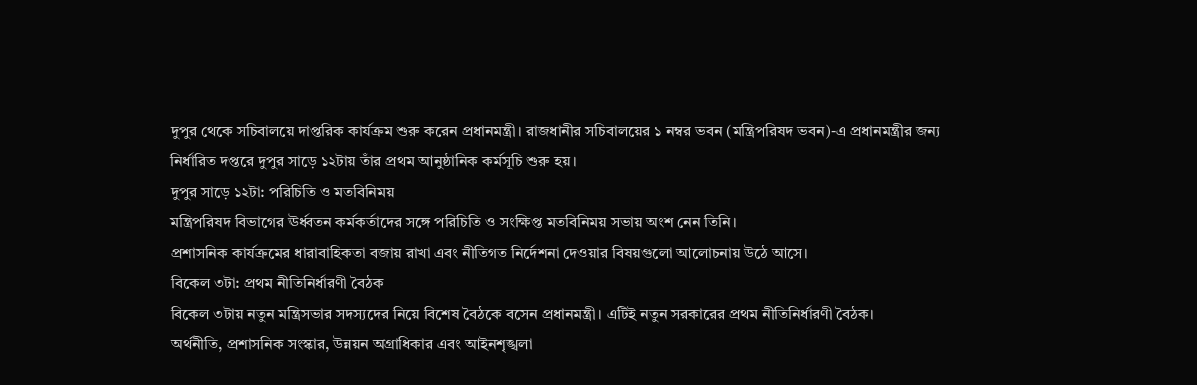দুপুর থেকে সচিবালয়ে দাপ্তরিক কার্যক্রম শুরু করেন প্রধানমন্ত্রী। রাজধানীর সচিবালয়ের ১ নম্বর ভবন (মন্ত্রিপরিষদ ভবন)-এ প্রধানমন্ত্রীর জন্য নির্ধারিত দপ্তরে দুপুর সাড়ে ১২টায় তাঁর প্রথম আনুষ্ঠানিক কর্মসূচি শুরু হয়।
দুপুর সাড়ে ১২টা: পরিচিতি ও মতবিনিময়
মন্ত্রিপরিষদ বিভাগের ঊর্ধ্বতন কর্মকর্তাদের সঙ্গে পরিচিতি ও সংক্ষিপ্ত মতবিনিময় সভায় অংশ নেন তিনি।
প্রশাসনিক কার্যক্রমের ধারাবাহিকতা বজায় রাখা এবং নীতিগত নির্দেশনা দেওয়ার বিষয়গুলো আলোচনায় উঠে আসে।
বিকেল ৩টা: প্রথম নীতিনির্ধারণী বৈঠক
বিকেল ৩টায় নতুন মন্ত্রিসভার সদস্যদের নিয়ে বিশেষ বৈঠকে বসেন প্রধানমন্ত্রী। এটিই নতুন সরকারের প্রথম নীতিনির্ধারণী বৈঠক।
অর্থনীতি, প্রশাসনিক সংস্কার, উন্নয়ন অগ্রাধিকার এবং আইনশৃঙ্খলা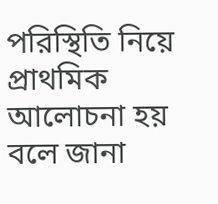পরিস্থিতি নিয়ে প্রাথমিক আলোচনা হয় বলে জানা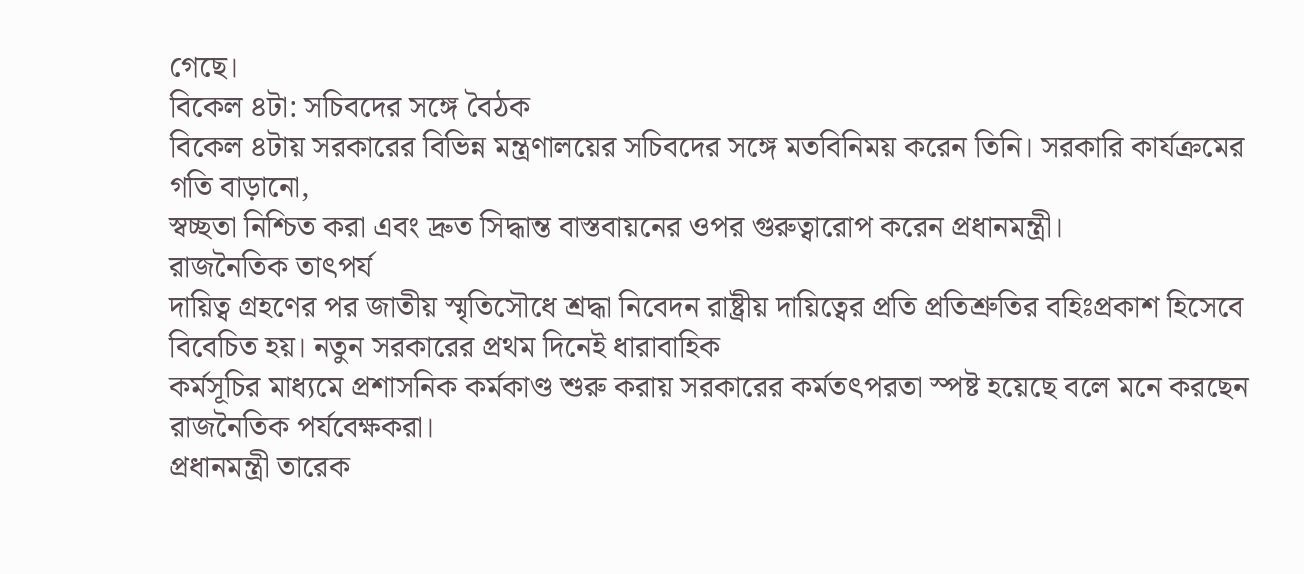গেছে।
বিকেল ৪টা: সচিবদের সঙ্গে বৈঠক
বিকেল ৪টায় সরকারের বিভিন্ন মন্ত্রণালয়ের সচিবদের সঙ্গে মতবিনিময় করেন তিনি। সরকারি কার্যক্রমের গতি বাড়ানো,
স্বচ্ছতা নিশ্চিত করা এবং দ্রুত সিদ্ধান্ত বাস্তবায়নের ওপর গুরুত্বারোপ করেন প্রধানমন্ত্রী।
রাজনৈতিক তাৎপর্য
দায়িত্ব গ্রহণের পর জাতীয় স্মৃতিসৌধে শ্রদ্ধা নিবেদন রাষ্ট্রীয় দায়িত্বের প্রতি প্রতিশ্রুতির বহিঃপ্রকাশ হিসেবে বিবেচিত হয়। নতুন সরকারের প্রথম দিনেই ধারাবাহিক
কর্মসূচির মাধ্যমে প্রশাসনিক কর্মকাণ্ড শুরু করায় সরকারের কর্মতৎপরতা স্পষ্ট হয়েছে বলে মনে করছেন রাজনৈতিক পর্যবেক্ষকরা।
প্রধানমন্ত্রী তারেক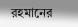রহমানের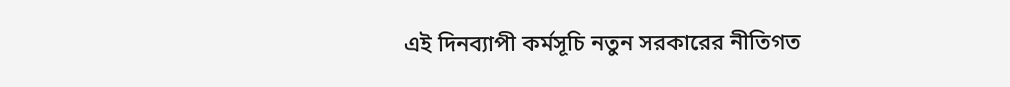এই দিনব্যাপী কর্মসূচি নতুন সরকারের নীতিগত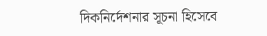দিকনির্দেশনার সূচনা হিসেবে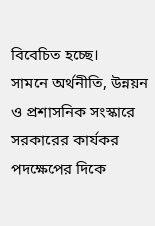বিবেচিত হচ্ছে।
সামনে অর্থনীতি, উন্নয়ন ও প্রশাসনিক সংস্কারে সরকারের কার্যকর পদক্ষেপের দিকে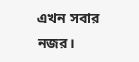এখন সবার নজর।